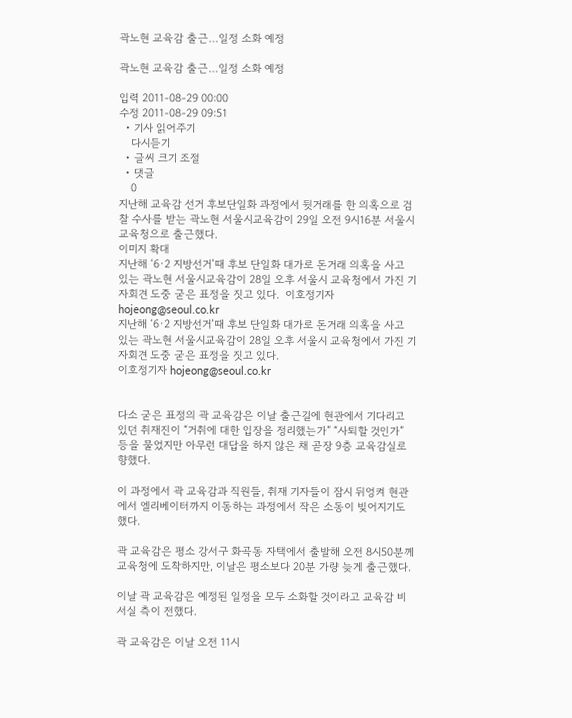곽노현 교육감 출근…일정 소화 예정

곽노현 교육감 출근…일정 소화 예정

입력 2011-08-29 00:00
수정 2011-08-29 09:51
  • 기사 읽어주기
    다시듣기
  • 글씨 크기 조절
  • 댓글
    0
지난해 교육감 선거 후보단일화 과정에서 뒷거래를 한 의혹으로 검찰 수사를 받는 곽노현 서울시교육감이 29일 오전 9시16분 서울시교육청으로 출근했다.
이미지 확대
지난해 ‘6·2 지방선거’때 후보 단일화 대가로 돈거래 의혹을 사고 있는 곽노현 서울시교육감이 28일 오후 서울시 교육청에서 가진 기자회견 도중 굳은 표정을 짓고 있다.  이호정기자 hojeong@seoul.co.kr
지난해 ‘6·2 지방선거’때 후보 단일화 대가로 돈거래 의혹을 사고 있는 곽노현 서울시교육감이 28일 오후 서울시 교육청에서 가진 기자회견 도중 굳은 표정을 짓고 있다.
이호정기자 hojeong@seoul.co.kr


다소 굳은 표정의 곽 교육감은 이날 출근길에 현관에서 기다리고 있던 취재진이 “거취에 대한 입장을 정리했는가” “사퇴할 것인가” 등을 물었지만 아무런 대답을 하지 않은 채 곧장 9층 교육감실로 향했다.

이 과정에서 곽 교육감과 직원들, 취재 기자들이 잠시 뒤엉켜 현관에서 엘리베이터까지 이동하는 과정에서 작은 소동이 빚어지기도 했다.

곽 교육감은 평소 강서구 화곡동 자택에서 출발해 오전 8시50분께 교육청에 도착하지만, 이날은 평소보다 20분 가량 늦게 출근했다.

이날 곽 교육감은 예정된 일정을 모두 소화할 것이라고 교육감 비서실 측이 전했다.

곽 교육감은 이날 오전 11시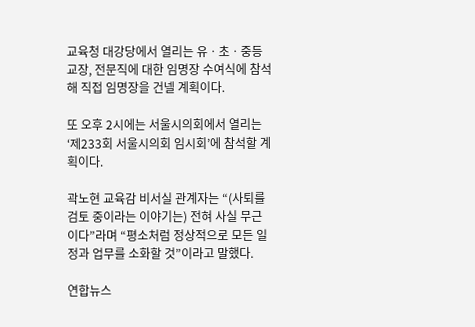교육청 대강당에서 열리는 유ㆍ초ㆍ중등 교장, 전문직에 대한 임명장 수여식에 참석해 직접 임명장을 건넬 계획이다.

또 오후 2시에는 서울시의회에서 열리는 ‘제233회 서울시의회 임시회’에 참석할 계획이다.

곽노현 교육감 비서실 관계자는 “(사퇴를 검토 중이라는 이야기는) 전혀 사실 무근이다”라며 “평소처럼 정상적으로 모든 일정과 업무를 소화할 것”이라고 말했다.

연합뉴스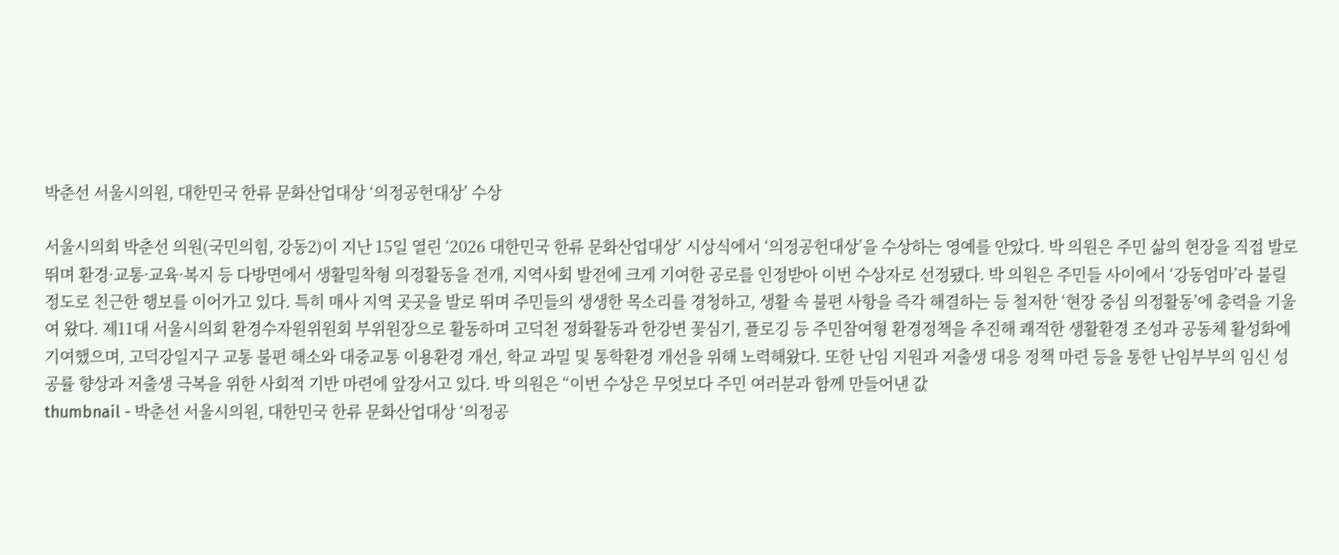박춘선 서울시의원, 대한민국 한류 문화산업대상 ‘의정공헌대상’ 수상

서울시의회 박춘선 의원(국민의힘, 강동2)이 지난 15일 열린 ‘2026 대한민국 한류 문화산업대상’ 시상식에서 ‘의정공헌대상’을 수상하는 영예를 안았다. 박 의원은 주민 삶의 현장을 직접 발로 뛰며 환경·교통·교육·복지 등 다방면에서 생활밀착형 의정활동을 전개, 지역사회 발전에 크게 기여한 공로를 인정받아 이번 수상자로 선정됐다. 박 의원은 주민들 사이에서 ‘강동엄마’라 불릴 정도로 친근한 행보를 이어가고 있다. 특히 매사 지역 곳곳을 발로 뛰며 주민들의 생생한 목소리를 경청하고, 생활 속 불편 사항을 즉각 해결하는 등 철저한 ‘현장 중심 의정활동’에 총력을 기울여 왔다. 제11대 서울시의회 환경수자원위원회 부위원장으로 활동하며 고덕천 정화활동과 한강변 꽃심기, 플로깅 등 주민참여형 환경정책을 추진해 쾌적한 생활환경 조성과 공동체 활성화에 기여했으며, 고덕강일지구 교통 불편 해소와 대중교통 이용환경 개선, 학교 과밀 및 통학환경 개선을 위해 노력해왔다. 또한 난임 지원과 저출생 대응 정책 마련 등을 통한 난임부부의 임신 성공률 향상과 저출생 극복을 위한 사회적 기반 마련에 앞장서고 있다. 박 의원은 “이번 수상은 무엇보다 주민 여러분과 함께 만들어낸 값
thumbnail - 박춘선 서울시의원, 대한민국 한류 문화산업대상 ‘의정공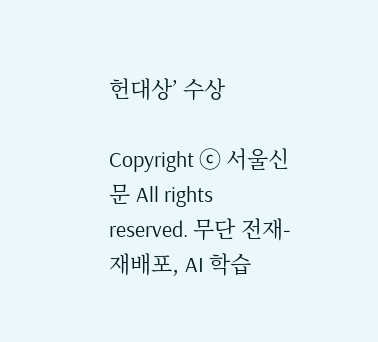헌대상’ 수상

Copyright ⓒ 서울신문 All rights reserved. 무단 전재-재배포, AI 학습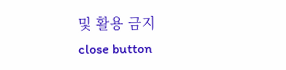및 활용 금지
close button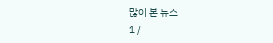많이 본 뉴스
1 /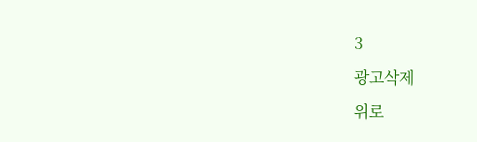3
광고삭제
위로